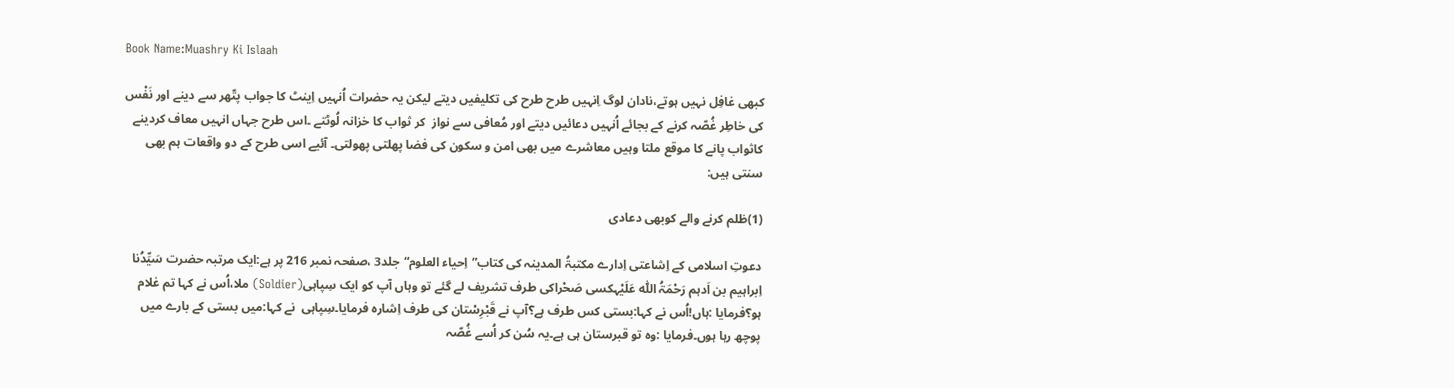Book Name:Muashry Ki Islaah

کبھی غافِل نہیں ہوتے،نادان لوگ اِنہیں طرح طرح کی تکلیفیں دیتے لیکن یہ حضرات اُنہیں اِینٹ کا جواب پتّھر سے دینے اور نَفْس کی خاطِر غُصّہ کرنے کے بجائے اُنہیں دعائیں دیتے اور مُعافی سے نواز  کر ثواب کا خزانہ لُوٹتے ۔اس طرح جہاں انہیں معاف کردینے کاثواب پانے کا موقع ملتا وہیں معاشرے میں بھی امن و سکون کی فضا پھلتی پھولتی۔ آئیے اسی طرح کے دو واقعات ہم بھی سنتی ہیں:

(1)ظلم کرنے والے کوبھی دعادی

دعوتِ اسلامی کے اِشاعتی اِدارے مکتبۃُ المدینہ کی کتاب”اِحیاء العلوم“جلد3 ،صفحہ نمبر 216 پر ہے:ایک مرتبہ حضرت سَیِّدُنا اِبراہیم بن اَدہم رَحْمَۃُ اللّٰہ عَلَیْہکسی صَحْراکی طرف تشریف لے گئے تو وہاں آپ کو ایک سِپاہی(Soldier) ملا،اُس نے کہا تم غلام ہو؟فرمایا :ہاں!اُس نے کہا:بستی کس طرف ہے؟آپ نے قَبْرِسْتان کی طرف اِشارہ فرمایا۔سِپاہی  نے کہا:میں بستی کے بارے میں پوچھ رہا ہوں۔فرمایا :وہ تو قبرستان ہی ہے۔یہ سُن کر اُسے غُصّہ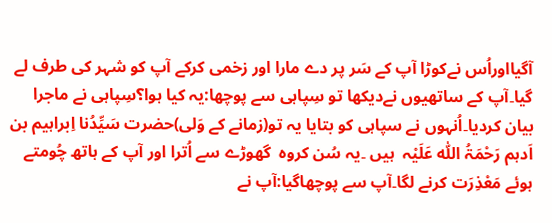آگیااوراُس نےکوڑا آپ کے سَر پر دے مارا اور زخمی کرکے آپ کو شہر کی طرف لے گیا۔آپ کے ساتھیوں نےدیکھا تو سِپاہی سے پوچھا:یہ کیا ہوا؟سِپاہی نے ماجرا بیان کردیا۔اُنہوں نے سپاہی کو بتایا یہ تو(زمانے کے وَلی)حضرت سَیِّدُنا اِبراہیم بن اَدہم رَحْمَۃُ اللّٰہ عَلَیْہ  ہیں ۔یہ سُن کروہ  گھوڑے سے اُترا اور آپ کے ہاتھ چُومتے ہوئے مَعْذِرَت کرنے لگا۔آپ سے پوچھاگیا:آپ نے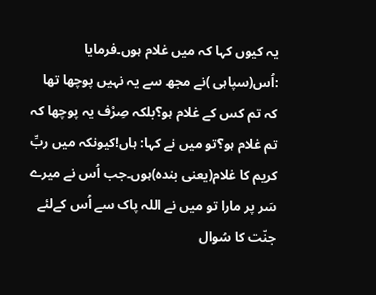یہ کیوں کہا کہ میں غلام ہوں۔فرمایا :اُس(سپاہی )نے مجھ سے یہ نہیں پوچھا تھا کہ تم کس کے غلام ہو؟بلکہ صِرْف یہ پوچھا کہ تم غلام ہو؟تو میں نے کہا: ہاں!کیونکہ میں ربِّ کریم کا غلام(یعنی بندہ)ہوں۔جب اُس نے میرے سَر پر مارا تو میں نے اللہ پاک سے اُس کےلئے جنّت کا سُوال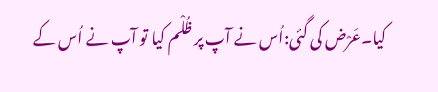کیا۔عَرْض کی گئی:اُس نے آپ پر ظُلْم کیا تو آپ نے اُس کے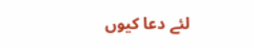لئے دعا کیوں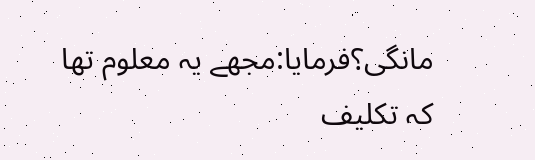مانگی؟فرمایا:مجھے یہ معلوم تھا کہ تکلیف